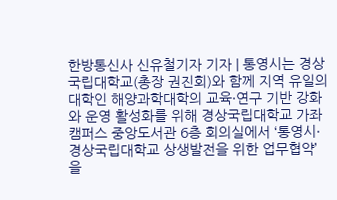한방통신사 신유철기자 기자 | 통영시는 경상국립대학교(총장 권진회)와 함께 지역 유일의 대학인 해양과학대학의 교육·연구 기반 강화와 운영 활성화를 위해 경상국립대학교 가좌캠퍼스 중앙도서관 6층 회의실에서 ‘통영시·경상국립대학교 상생발전을 위한 업무협약’을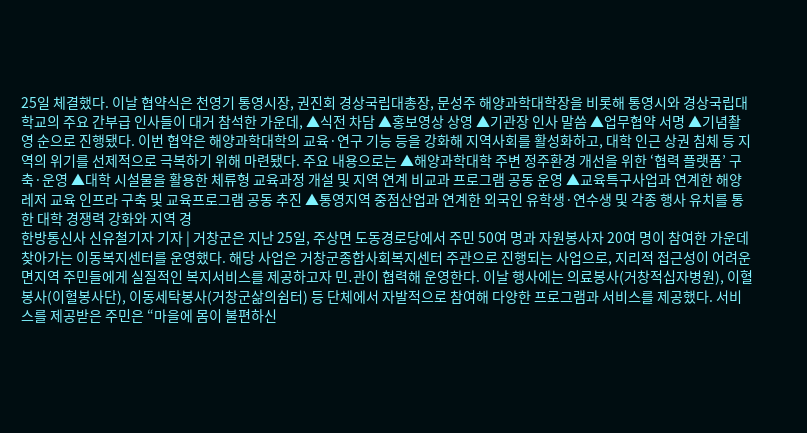25일 체결했다. 이날 협약식은 천영기 통영시장, 권진회 경상국립대총장, 문성주 해양과학대학장을 비롯해 통영시와 경상국립대학교의 주요 간부급 인사들이 대거 참석한 가운데, ▲식전 차담 ▲홍보영상 상영 ▲기관장 인사 말씀 ▲업무협약 서명 ▲기념촬영 순으로 진행됐다. 이번 협약은 해양과학대학의 교육·연구 기능 등을 강화해 지역사회를 활성화하고, 대학 인근 상권 침체 등 지역의 위기를 선제적으로 극복하기 위해 마련됐다. 주요 내용으로는 ▲해양과학대학 주변 정주환경 개선을 위한 ‘협력 플랫폼’ 구축·운영 ▲대학 시설물을 활용한 체류형 교육과정 개설 및 지역 연계 비교과 프로그램 공동 운영 ▲교육특구사업과 연계한 해양레저 교육 인프라 구축 및 교육프로그램 공동 추진 ▲통영지역 중점산업과 연계한 외국인 유학생·연수생 및 각종 행사 유치를 통한 대학 경쟁력 강화와 지역 경
한방통신사 신유철기자 기자 | 거창군은 지난 25일, 주상면 도동경로당에서 주민 50여 명과 자원봉사자 20여 명이 참여한 가운데 찾아가는 이동복지센터를 운영했다. 해당 사업은 거창군종합사회복지센터 주관으로 진행되는 사업으로, 지리적 접근성이 어려운 면지역 주민들에게 실질적인 복지서비스를 제공하고자 민․관이 협력해 운영한다. 이날 행사에는 의료봉사(거창적십자병원), 이혈봉사(이혈봉사단), 이동세탁봉사(거창군삶의쉼터) 등 단체에서 자발적으로 참여해 다양한 프로그램과 서비스를 제공했다. 서비스를 제공받은 주민은 “마을에 몸이 불편하신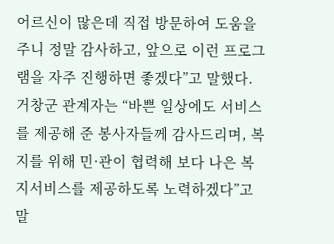어르신이 많은데 직접 방문하여 도움을 주니 정말 감사하고, 앞으로 이런 프로그램을 자주 진행하면 좋겠다”고 말했다. 거창군 관계자는 “바쁜 일상에도 서비스를 제공해 준 봉사자들께 감사드리며, 복지를 위해 민·관이 협력해 보다 나은 복지서비스를 제공하도록 노력하겠다”고 말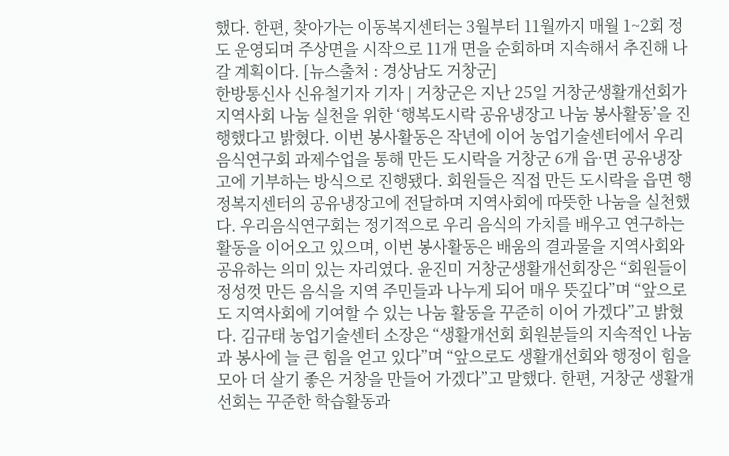했다. 한편, 찾아가는 이동복지센터는 3월부터 11월까지 매월 1~2회 정도 운영되며 주상면을 시작으로 11개 면을 순회하며 지속해서 추진해 나갈 계획이다. [뉴스출처 : 경상남도 거창군]
한방통신사 신유철기자 기자 | 거창군은 지난 25일 거창군생활개선회가 지역사회 나눔 실천을 위한 ‘행복도시락 공유냉장고 나눔 봉사활동’을 진행했다고 밝혔다. 이번 봉사활동은 작년에 이어 농업기술센터에서 우리음식연구회 과제수업을 통해 만든 도시락을 거창군 6개 읍·면 공유냉장고에 기부하는 방식으로 진행됐다. 회원들은 직접 만든 도시락을 읍면 행정복지센터의 공유냉장고에 전달하며 지역사회에 따뜻한 나눔을 실천했다. 우리음식연구회는 정기적으로 우리 음식의 가치를 배우고 연구하는 활동을 이어오고 있으며, 이번 봉사활동은 배움의 결과물을 지역사회와 공유하는 의미 있는 자리였다. 윤진미 거창군생활개선회장은 “회원들이 정성껏 만든 음식을 지역 주민들과 나누게 되어 매우 뜻깊다”며 “앞으로도 지역사회에 기여할 수 있는 나눔 활동을 꾸준히 이어 가겠다”고 밝혔다. 김규태 농업기술센터 소장은 “생활개선회 회원분들의 지속적인 나눔과 봉사에 늘 큰 힘을 얻고 있다”며 “앞으로도 생활개선회와 행정이 힘을 모아 더 살기 좋은 거창을 만들어 가겠다”고 말했다. 한편, 거창군 생활개선회는 꾸준한 학습활동과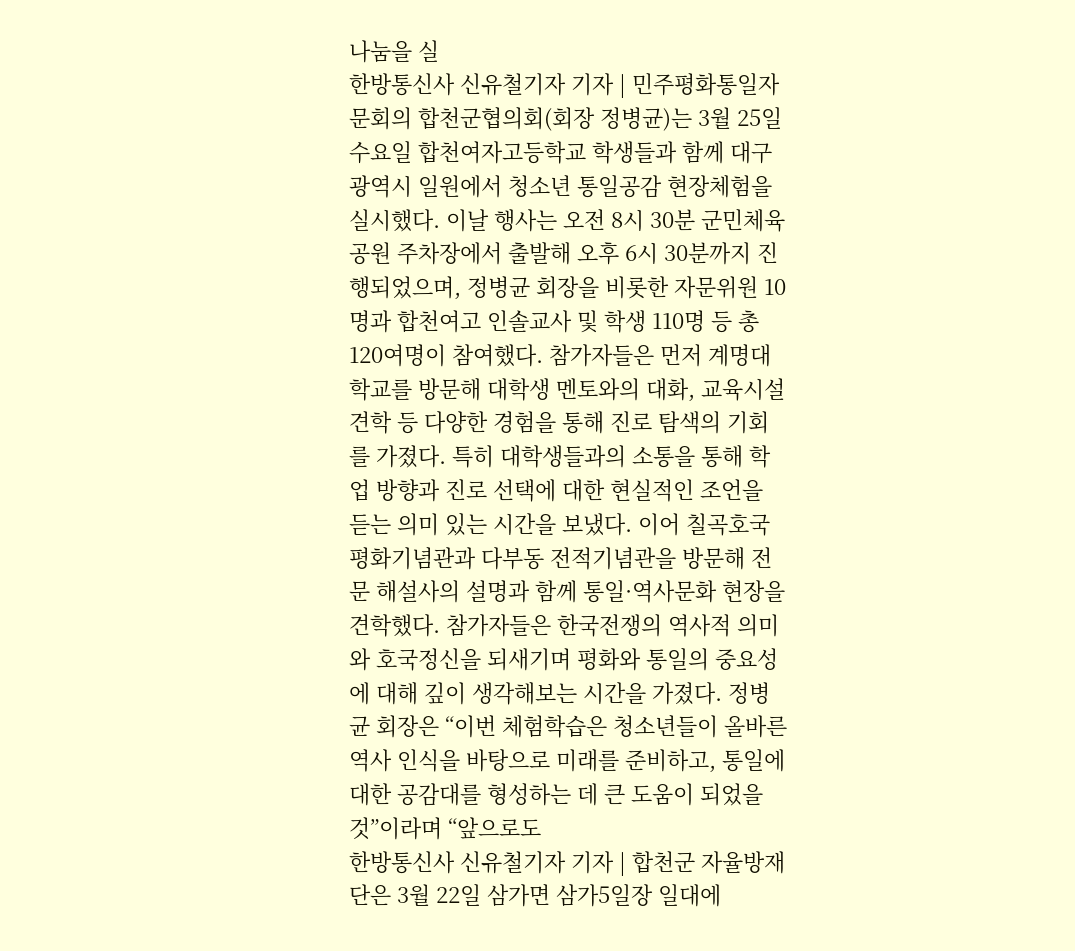나눔을 실
한방통신사 신유철기자 기자 | 민주평화통일자문회의 합천군협의회(회장 정병균)는 3월 25일 수요일 합천여자고등학교 학생들과 함께 대구광역시 일원에서 청소년 통일공감 현장체험을 실시했다. 이날 행사는 오전 8시 30분 군민체육공원 주차장에서 출발해 오후 6시 30분까지 진행되었으며, 정병균 회장을 비롯한 자문위원 10명과 합천여고 인솔교사 및 학생 110명 등 총 120여명이 참여했다. 참가자들은 먼저 계명대학교를 방문해 대학생 멘토와의 대화, 교육시설 견학 등 다양한 경험을 통해 진로 탐색의 기회를 가졌다. 특히 대학생들과의 소통을 통해 학업 방향과 진로 선택에 대한 현실적인 조언을 듣는 의미 있는 시간을 보냈다. 이어 칠곡호국평화기념관과 다부동 전적기념관을 방문해 전문 해설사의 설명과 함께 통일·역사문화 현장을 견학했다. 참가자들은 한국전쟁의 역사적 의미와 호국정신을 되새기며 평화와 통일의 중요성에 대해 깊이 생각해보는 시간을 가졌다. 정병균 회장은 “이번 체험학습은 청소년들이 올바른 역사 인식을 바탕으로 미래를 준비하고, 통일에 대한 공감대를 형성하는 데 큰 도움이 되었을 것”이라며 “앞으로도
한방통신사 신유철기자 기자 | 합천군 자율방재단은 3월 22일 삼가면 삼가5일장 일대에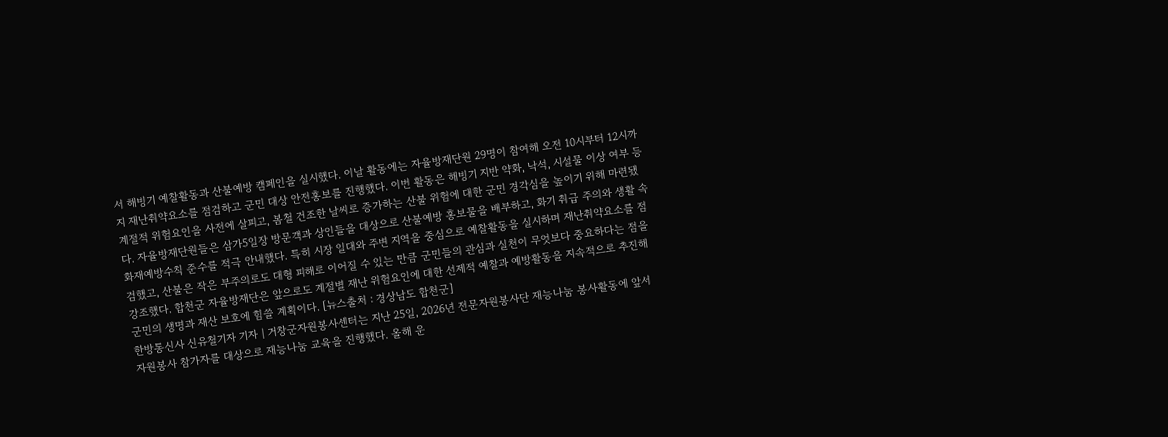서 해빙기 예찰활동과 산불예방 캠페인을 실시했다. 이날 활동에는 자율방재단원 29명이 참여해 오전 10시부터 12시까지 재난취약요소를 점검하고 군민 대상 안전홍보를 진행했다. 이번 활동은 해빙기 지반 약화, 낙석, 시설물 이상 여부 등 계절적 위험요인을 사전에 살피고, 봄철 건조한 날씨로 증가하는 산불 위험에 대한 군민 경각심을 높이기 위해 마련됐다. 자율방재단원들은 삼가5일장 방문객과 상인들을 대상으로 산불예방 홍보물을 배부하고, 화기 취급 주의와 생활 속 화재예방수칙 준수를 적극 안내했다. 특히 시장 일대와 주변 지역을 중심으로 예찰활동을 실시하며 재난취약요소를 점검했고, 산불은 작은 부주의로도 대형 피해로 이어질 수 있는 만큼 군민들의 관심과 실천이 무엇보다 중요하다는 점을 강조했다. 합천군 자율방재단은 앞으로도 계절별 재난 위험요인에 대한 선제적 예찰과 예방활동을 지속적으로 추진해 군민의 생명과 재산 보호에 힘쓸 계획이다. [뉴스출처 : 경상남도 합천군]
한방통신사 신유철기자 기자 | 거창군자원봉사센터는 지난 25일, 2026년 전문자원봉사단 재능나눔 봉사활동에 앞서 자원봉사 참가자를 대상으로 재능나눔 교육을 진행했다. 올해 운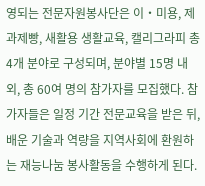영되는 전문자원봉사단은 이‧미용, 제과제빵, 새활용 생활교육, 캘리그라피 총 4개 분야로 구성되며, 분야별 15명 내외, 총 60여 명의 참가자를 모집했다. 참가자들은 일정 기간 전문교육을 받은 뒤, 배운 기술과 역량을 지역사회에 환원하는 재능나눔 봉사활동을 수행하게 된다.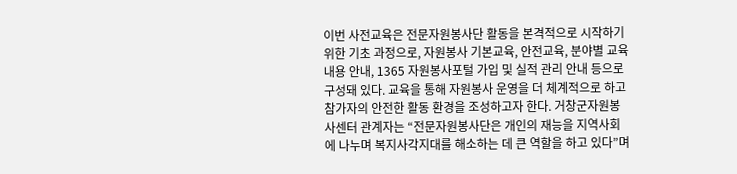이번 사전교육은 전문자원봉사단 활동을 본격적으로 시작하기 위한 기초 과정으로, 자원봉사 기본교육, 안전교육, 분야별 교육내용 안내, 1365 자원봉사포털 가입 및 실적 관리 안내 등으로 구성돼 있다. 교육을 통해 자원봉사 운영을 더 체계적으로 하고 참가자의 안전한 활동 환경을 조성하고자 한다. 거창군자원봉사센터 관계자는 “전문자원봉사단은 개인의 재능을 지역사회에 나누며 복지사각지대를 해소하는 데 큰 역할을 하고 있다”며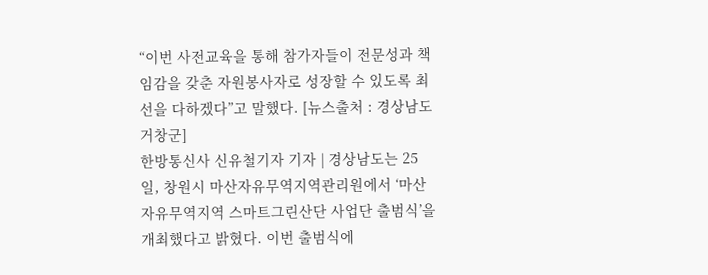“이번 사전교육을 통해 참가자들이 전문성과 책임감을 갖춘 자원봉사자로 성장할 수 있도록 최선을 다하겠다”고 말했다. [뉴스출처 : 경상남도 거창군]
한방통신사 신유철기자 기자 | 경상남도는 25일, 창원시 마산자유무역지역관리원에서 ‘마산자유무역지역 스마트그린산단 사업단 출범식’을 개최했다고 밝혔다. 이번 출범식에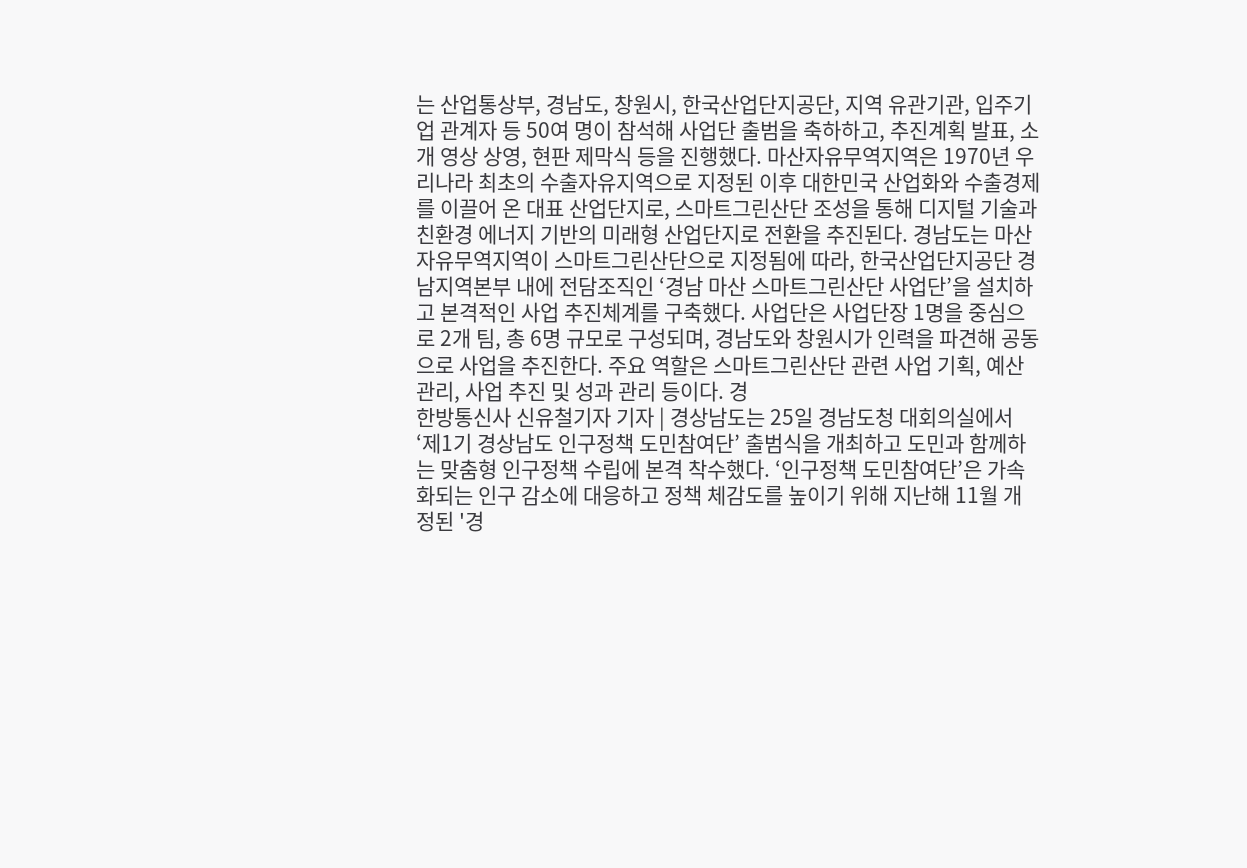는 산업통상부, 경남도, 창원시, 한국산업단지공단, 지역 유관기관, 입주기업 관계자 등 50여 명이 참석해 사업단 출범을 축하하고, 추진계획 발표, 소개 영상 상영, 현판 제막식 등을 진행했다. 마산자유무역지역은 1970년 우리나라 최초의 수출자유지역으로 지정된 이후 대한민국 산업화와 수출경제를 이끌어 온 대표 산업단지로, 스마트그린산단 조성을 통해 디지털 기술과 친환경 에너지 기반의 미래형 산업단지로 전환을 추진된다. 경남도는 마산자유무역지역이 스마트그린산단으로 지정됨에 따라, 한국산업단지공단 경남지역본부 내에 전담조직인 ‘경남 마산 스마트그린산단 사업단’을 설치하고 본격적인 사업 추진체계를 구축했다. 사업단은 사업단장 1명을 중심으로 2개 팀, 총 6명 규모로 구성되며, 경남도와 창원시가 인력을 파견해 공동으로 사업을 추진한다. 주요 역할은 스마트그린산단 관련 사업 기획, 예산 관리, 사업 추진 및 성과 관리 등이다. 경
한방통신사 신유철기자 기자 | 경상남도는 25일 경남도청 대회의실에서 ‘제1기 경상남도 인구정책 도민참여단’ 출범식을 개최하고 도민과 함께하는 맞춤형 인구정책 수립에 본격 착수했다. ‘인구정책 도민참여단’은 가속화되는 인구 감소에 대응하고 정책 체감도를 높이기 위해 지난해 11월 개정된 '경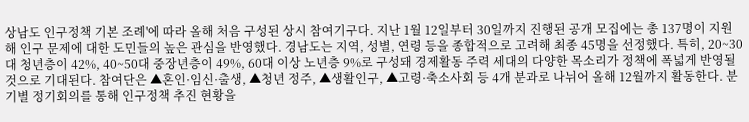상남도 인구정책 기본 조례'에 따라 올해 처음 구성된 상시 참여기구다. 지난 1월 12일부터 30일까지 진행된 공개 모집에는 총 137명이 지원해 인구 문제에 대한 도민들의 높은 관심을 반영했다. 경남도는 지역, 성별, 연령 등을 종합적으로 고려해 최종 45명을 선정했다. 특히, 20~30대 청년층이 42%, 40~50대 중장년층이 49%, 60대 이상 노년층 9%로 구성돼 경제활동 주력 세대의 다양한 목소리가 정책에 폭넓게 반영될 것으로 기대된다. 참여단은 ▲혼인·임신·출생, ▲청년 정주, ▲생활인구, ▲고령·축소사회 등 4개 분과로 나뉘어 올해 12월까지 활동한다. 분기별 정기회의를 통해 인구정책 추진 현황을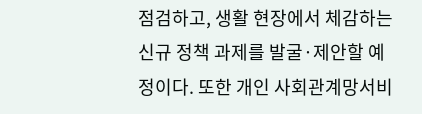점검하고, 생활 현장에서 체감하는 신규 정책 과제를 발굴·제안할 예정이다. 또한 개인 사회관계망서비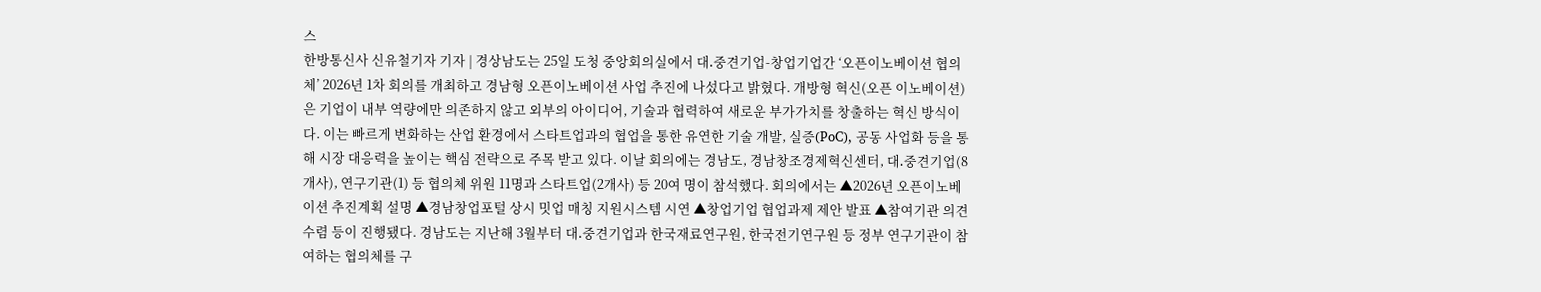스
한방통신사 신유철기자 기자 | 경상남도는 25일 도청 중앙회의실에서 대․중견기업-창업기업간 ‘오픈이노베이션 협의체’ 2026년 1차 회의를 개최하고 경남형 오픈이노베이션 사업 추진에 나섰다고 밝혔다. 개방형 혁신(오픈 이노베이션)은 기업이 내부 역량에만 의존하지 않고 외부의 아이디어, 기술과 협력하여 새로운 부가가치를 창출하는 혁신 방식이다. 이는 빠르게 변화하는 산업 환경에서 스타트업과의 협업을 통한 유연한 기술 개발, 실증(PoC), 공동 사업화 등을 통해 시장 대응력을 높이는 핵심 전략으로 주목 받고 있다. 이날 회의에는 경남도, 경남창조경제혁신센터, 대․중견기업(8개사), 연구기관(1) 등 협의체 위원 11명과 스타트업(2개사) 등 20여 명이 참석했다. 회의에서는 ▲2026년 오픈이노베이션 추진계획 설명 ▲경남창업포털 상시 밋업 매칭 지원시스템 시연 ▲창업기업 협업과제 제안 발표 ▲참여기관 의견 수렴 등이 진행됐다. 경남도는 지난해 3월부터 대․중견기업과 한국재료연구원, 한국전기연구원 등 정부 연구기관이 참여하는 협의체를 구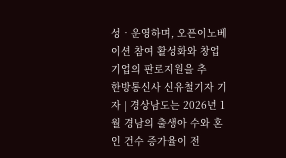성‧운영하며, 오픈이노베이션 참여 활성화와 창업기업의 판로지원을 추
한방통신사 신유철기자 기자 | 경상남도는 2026년 1월 경남의 출생아 수와 혼인 건수 증가율이 전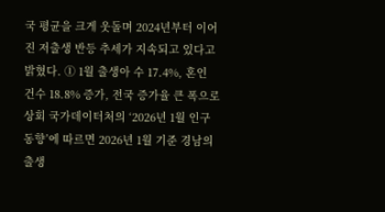국 평균을 크게 웃돌며 2024년부터 이어진 저출생 반등 추세가 지속되고 있다고 밝혔다. ① 1월 출생아 수 17.4%, 혼인 건수 18.8% 증가, 전국 증가율 큰 폭으로 상회 국가데이터처의 ‘2026년 1월 인구동향’에 따르면 2026년 1월 기준 경남의 출생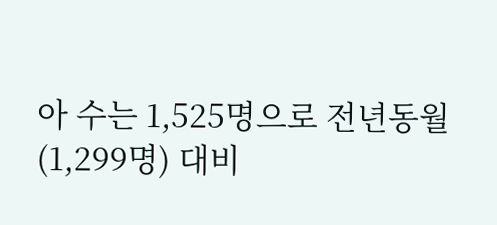아 수는 1,525명으로 전년동월(1,299명) 대비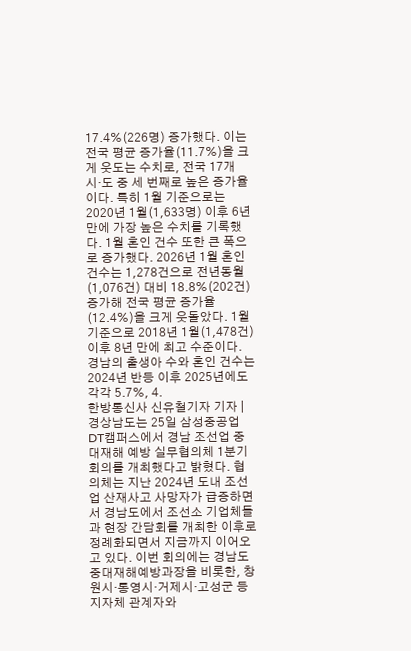17.4%(226명) 증가했다. 이는 전국 평균 증가율(11.7%)을 크게 웃도는 수치로, 전국 17개 시·도 중 세 번째로 높은 증가율이다. 특히 1월 기준으로는 2020년 1월(1,633명) 이후 6년 만에 가장 높은 수치를 기록했다. 1월 혼인 건수 또한 큰 폭으로 증가했다. 2026년 1월 혼인 건수는 1,278건으로 전년동월(1,076건) 대비 18.8%(202건) 증가해 전국 평균 증가율(12.4%)을 크게 웃돌았다. 1월 기준으로 2018년 1월(1,478건) 이후 8년 만에 최고 수준이다. 경남의 출생아 수와 혼인 건수는 2024년 반등 이후 2025년에도 각각 5.7%, 4.
한방통신사 신유철기자 기자 | 경상남도는 25일 삼성중공업 DT캠퍼스에서 경남 조선업 중대재해 예방 실무협의체 1분기 회의를 개최했다고 밝혔다. 협의체는 지난 2024년 도내 조선업 산재사고 사망자가 급증하면서 경남도에서 조선소 기업체들과 현장 간담회를 개최한 이후로 정례화되면서 지금까지 이어오고 있다. 이번 회의에는 경남도 중대재해예방과장을 비롯한, 창원시·통영시·거제시·고성군 등 지자체 관계자와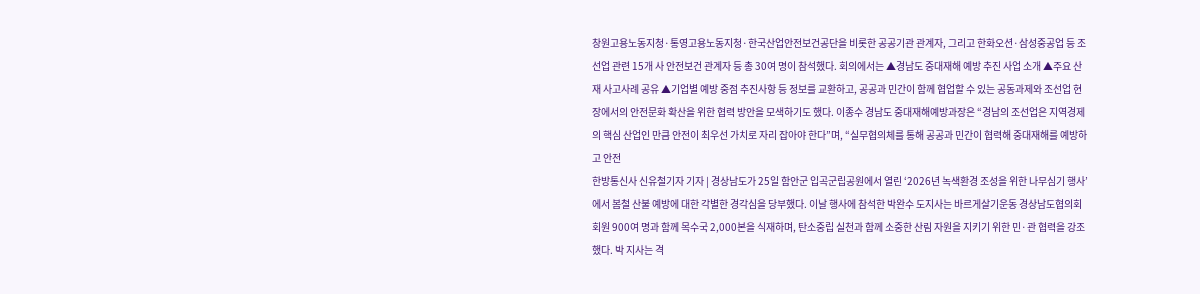창원고용노동지청·통영고용노동지청·한국산업안전보건공단을 비롯한 공공기관 관계자, 그리고 한화오션·삼성중공업 등 조선업 관련 15개 사 안전보건 관계자 등 총 30여 명이 참석했다. 회의에서는 ▲경남도 중대재해 예방 추진 사업 소개 ▲주요 산재 사고사례 공유 ▲기업별 예방 중점 추진사항 등 정보를 교환하고, 공공과 민간이 함께 협업할 수 있는 공동과제와 조선업 현장에서의 안전문화 확산을 위한 협력 방안을 모색하기도 했다. 이종수 경남도 중대재해예방과장은 “경남의 조선업은 지역경제의 핵심 산업인 만큼 안전이 최우선 가치로 자리 잡아야 한다”며, “실무협의체를 통해 공공과 민간이 협력해 중대재해를 예방하고 안전
한방통신사 신유철기자 기자 | 경상남도가 25일 함안군 입곡군립공원에서 열린 ‘2026년 녹색환경 조성을 위한 나무심기 행사’에서 봄철 산불 예방에 대한 각별한 경각심을 당부했다. 이날 행사에 참석한 박완수 도지사는 바르게살기운동 경상남도협의회 회원 900여 명과 함께 목수국 2,000본을 식재하며, 탄소중립 실천과 함께 소중한 산림 자원을 지키기 위한 민·관 협력을 강조했다. 박 지사는 격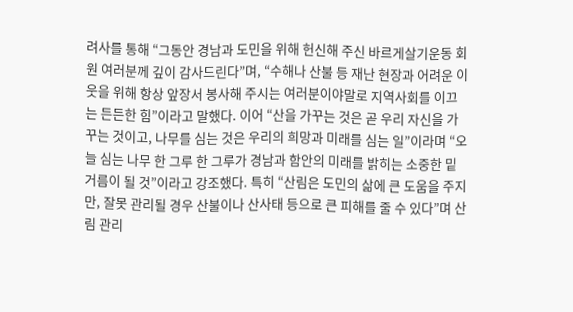려사를 통해 “그동안 경남과 도민을 위해 헌신해 주신 바르게살기운동 회원 여러분께 깊이 감사드린다”며, “수해나 산불 등 재난 현장과 어려운 이웃을 위해 항상 앞장서 봉사해 주시는 여러분이야말로 지역사회를 이끄는 든든한 힘”이라고 말했다. 이어 “산을 가꾸는 것은 곧 우리 자신을 가꾸는 것이고, 나무를 심는 것은 우리의 희망과 미래를 심는 일”이라며 “오늘 심는 나무 한 그루 한 그루가 경남과 함안의 미래를 밝히는 소중한 밑거름이 될 것”이라고 강조했다. 특히 “산림은 도민의 삶에 큰 도움을 주지만, 잘못 관리될 경우 산불이나 산사태 등으로 큰 피해를 줄 수 있다”며 산림 관리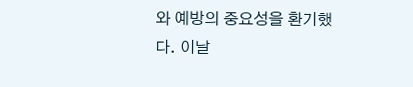와 예방의 중요성을 환기했다. 이날